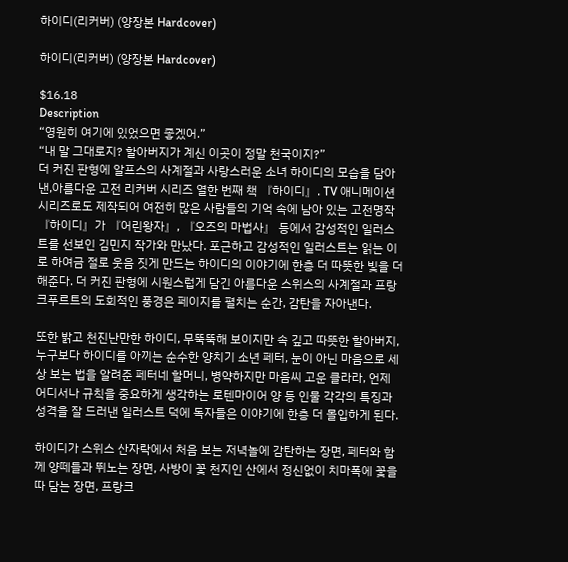하이디(리커버) (양장본 Hardcover)

하이디(리커버) (양장본 Hardcover)

$16.18
Description
“영원히 여기에 있었으면 좋겠어.”
“내 말 그대로지? 할아버지가 계신 이곳이 정말 천국이지?”
더 커진 판형에 알프스의 사계절과 사랑스러운 소녀 하이디의 모습을 담아낸,아름다운 고전 리커버 시리즈 열한 번째 책 『하이디』. TV 애니메이션 시리즈로도 제작되어 여전히 많은 사람들의 기억 속에 남아 있는 고전명작 『하이디』가 『어린왕자』, 『오즈의 마법사』 등에서 감성적인 일러스트를 선보인 김민지 작가와 만났다. 포근하고 감성적인 일러스트는 읽는 이로 하여금 절로 웃음 짓게 만드는 하이디의 이야기에 한층 더 따뜻한 빛을 더해준다. 더 커진 판형에 시원스럽게 담긴 아름다운 스위스의 사계절과 프랑크푸르트의 도회적인 풍경은 페이지를 펼치는 순간, 감탄을 자아낸다.

또한 밝고 천진난만한 하이디, 무뚝뚝해 보이지만 속 깊고 따뜻한 할아버지, 누구보다 하이디를 아끼는 순수한 양치기 소년 페터, 눈이 아닌 마음으로 세상 보는 법을 알려준 페터네 할머니, 병약하지만 마음씨 고운 클라라, 언제 어디서나 규칙을 중요하게 생각하는 로텐마이어 양 등 인물 각각의 특징과 성격을 잘 드러낸 일러스트 덕에 독자들은 이야기에 한층 더 몰입하게 된다.

하이디가 스위스 산자락에서 처음 보는 저녁놀에 감탄하는 장면, 페터와 함께 양떼들과 뛰노는 장면, 사방이 꽃 천지인 산에서 정신없이 치마폭에 꽃을 따 담는 장면, 프랑크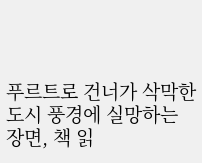푸르트로 건너가 삭막한 도시 풍경에 실망하는 장면, 책 읽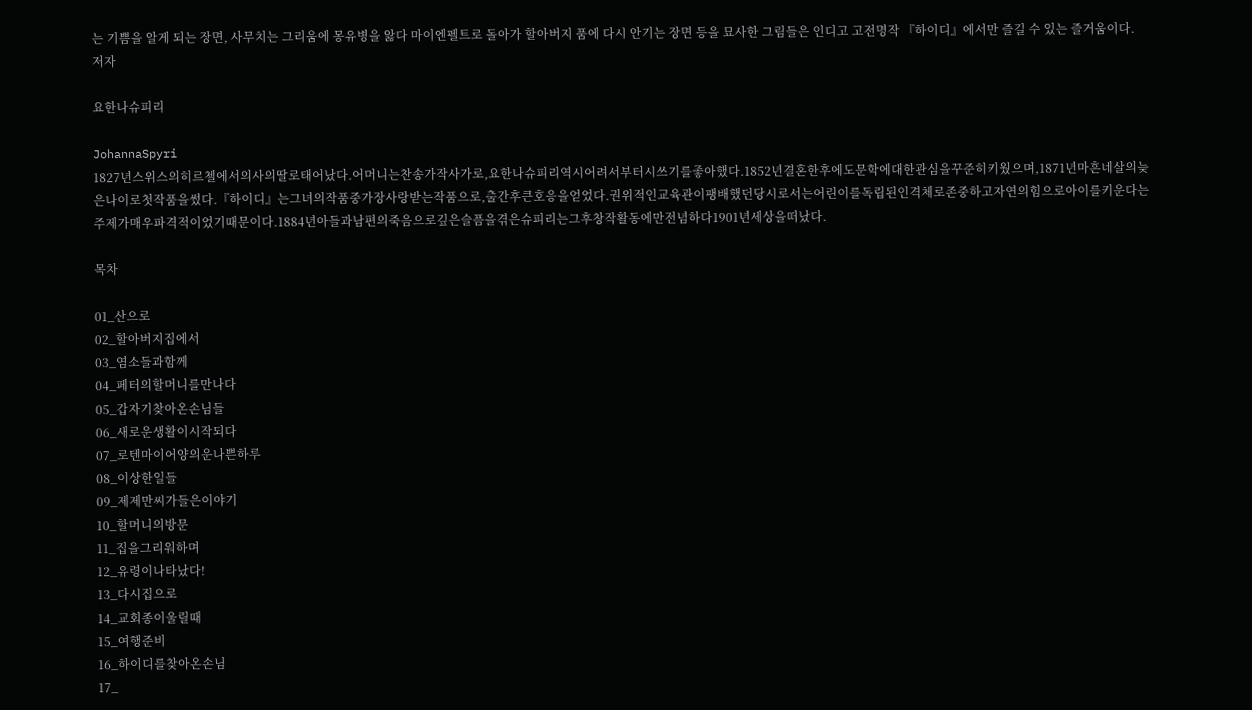는 기쁨을 알게 되는 장면, 사무치는 그리움에 몽유병을 앓다 마이엔펠트로 돌아가 할아버지 품에 다시 안기는 장면 등을 묘사한 그림들은 인디고 고전명작 『하이디』에서만 즐길 수 있는 즐거움이다.
저자

요한나슈피리

JohannaSpyri
1827년스위스의히르첼에서의사의딸로태어났다.어머니는찬송가작사가로,요한나슈피리역시어려서부터시쓰기를좋아했다.1852년결혼한후에도문학에대한관심을꾸준히키웠으며,1871년마흔네살의늦은나이로첫작품을썼다.『하이디』는그녀의작품중가장사랑받는작품으로,출간후큰호응을얻었다.권위적인교육관이팽배했던당시로서는어린이를독립된인격체로존중하고자연의힘으로아이를키운다는주제가매우파격적이었기때문이다.1884년아들과남편의죽음으로깊은슬픔을겪은슈피리는그후창작활동에만전념하다1901년세상을떠났다.

목차

01_산으로
02_할아버지집에서
03_염소들과함께
04_페터의할머니를만나다
05_갑자기찾아온손님들
06_새로운생활이시작되다
07_로텐마이어양의운나쁜하루
08_이상한일들
09_제제만씨가들은이야기
10_할머니의방문
11_집을그리워하며
12_유령이나타났다!
13_다시집으로
14_교회종이울릴때
15_여행준비
16_하이디를찾아온손님
17_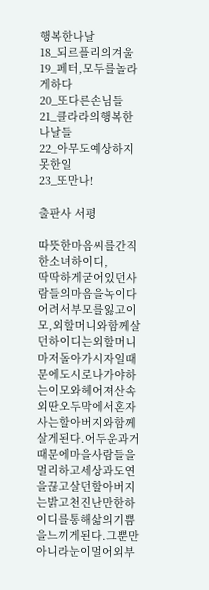행복한나날
18_되르플리의겨울
19_페터,모두를놀라게하다
20_또다른손님들
21_클라라의행복한나날들
22_아무도예상하지못한일
23_또만나!

출판사 서평

따뜻한마음씨를간직한소녀하이디,
딱딱하게굳어있던사람들의마음을녹이다
어려서부모를잃고이모,외할머니와함께살던하이디는외할머니마저돌아가시자일때문에도시로나가야하는이모와헤어져산속외딴오두막에서혼자사는할아버지와함께살게된다.어두운과거때문에마을사람들을멀리하고세상과도연을끊고살던할아버지는밝고천진난만한하이디를통해삶의기쁨을느끼게된다.그뿐만아니라눈이멀어외부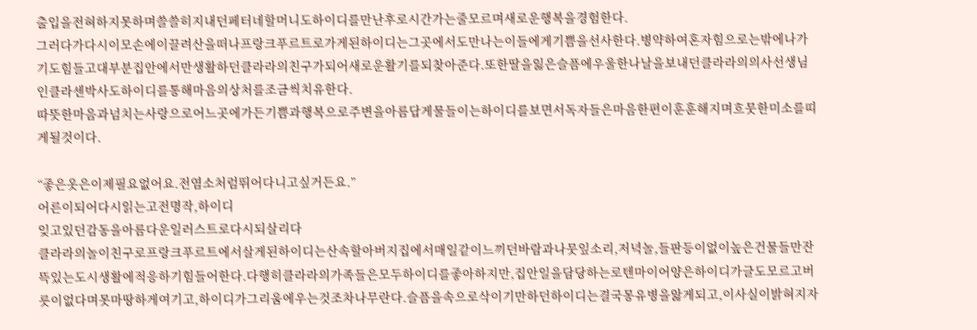출입을전혀하지못하며쓸쓸히지내던페터네할머니도하이디를만난후로시간가는줄모르며새로운행복을경험한다.
그러다가다시이모손에이끌려산을떠나프랑크푸르트로가게된하이디는그곳에서도만나는이들에게기쁨을선사한다.병약하여혼자힘으로는밖에나가기도힘들고대부분집안에서만생활하던클라라의친구가되어새로운활기를되찾아준다.또한딸을잃은슬픔에우울한나날을보내던클라라의의사선생님인클라센박사도하이디를통해마음의상처를조금씩치유한다.
따뜻한마음과넘치는사랑으로어느곳에가든기쁨과행복으로주변을아름답게물들이는하이디를보면서독자들은마음한편이훈훈해지며흐뭇한미소를띠게될것이다.

“좋은옷은이제필요없어요.전염소처럼뛰어다니고싶거든요.”
어른이되어다시읽는고전명작,하이디
잊고있던감동을아름다운일러스트로다시되살리다
클라라의놀이친구로프랑크푸르트에서살게된하이디는산속할아버지집에서매일같이느끼던바람과나뭇잎소리,저녁놀,들판등이없이높은건물들만잔뜩있는도시생활에적응하기힘들어한다.다행히클라라의가족들은모두하이디를좋아하지만,집안일을담당하는로텐마이어양은하이디가글도모르고버릇이없다며못마땅하게여기고,하이디가그리움에우는것조차나무란다.슬픔을속으로삭이기만하던하이디는결국몽유병을앓게되고,이사실이밝혀지자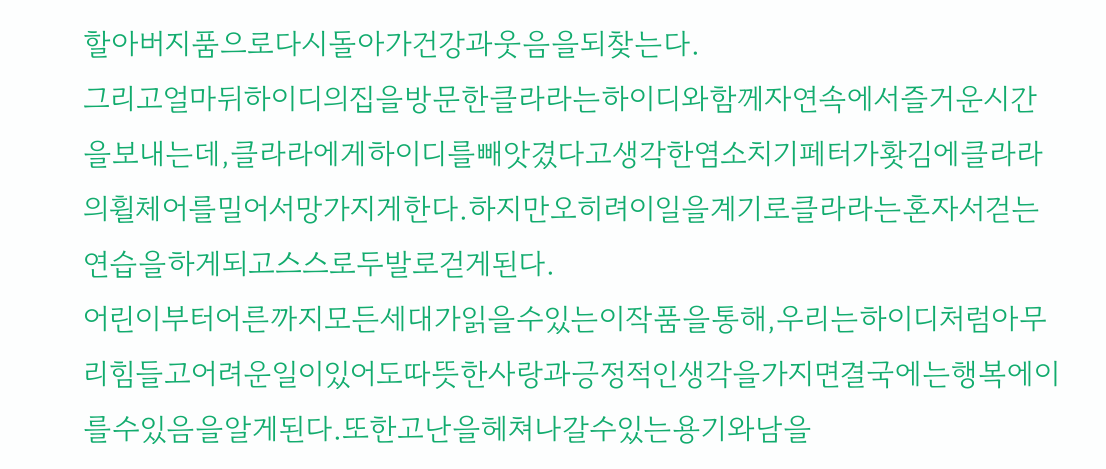할아버지품으로다시돌아가건강과웃음을되찾는다.
그리고얼마뒤하이디의집을방문한클라라는하이디와함께자연속에서즐거운시간을보내는데,클라라에게하이디를빼앗겼다고생각한염소치기페터가홧김에클라라의휠체어를밀어서망가지게한다.하지만오히려이일을계기로클라라는혼자서걷는연습을하게되고스스로두발로걷게된다.
어린이부터어른까지모든세대가읽을수있는이작품을통해,우리는하이디처럼아무리힘들고어려운일이있어도따뜻한사랑과긍정적인생각을가지면결국에는행복에이를수있음을알게된다.또한고난을헤쳐나갈수있는용기와남을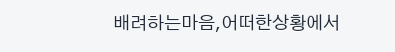배려하는마음,어떠한상황에서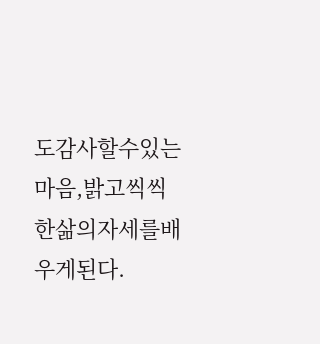도감사할수있는마음,밝고씩씩한삶의자세를배우게된다.